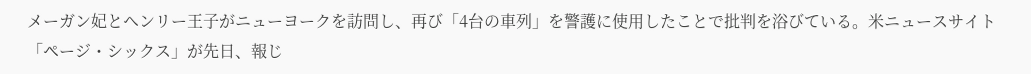メーガン妃とヘンリー王子がニューヨークを訪問し、再び「4台の車列」を警護に使用したことで批判を浴びている。米ニュースサイト「ページ・シックス」が先日、報じ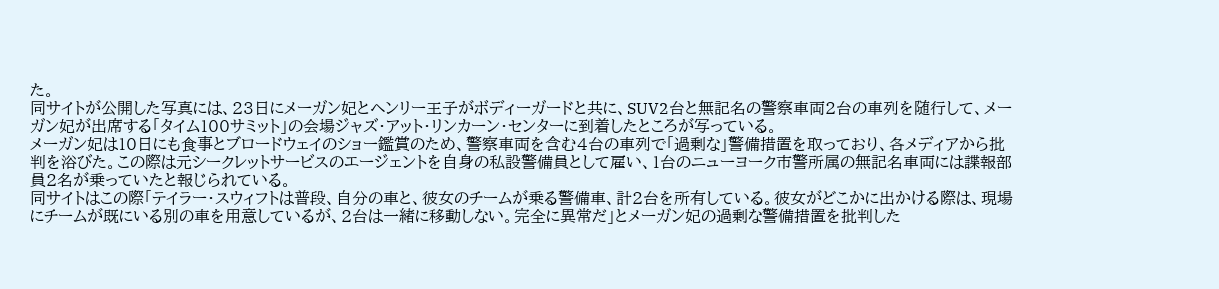た。
同サイトが公開した写真には、23日にメーガン妃とヘンリー王子がボディーガードと共に、SUV2台と無記名の警察車両2台の車列を随行して、メーガン妃が出席する「タイム100サミット」の会場ジャズ・アット・リンカーン・センターに到着したところが写っている。
メーガン妃は10日にも食事とブロードウェイのショー鑑賞のため、警察車両を含む4台の車列で「過剰な」警備措置を取っており、各メディアから批判を浴びた。この際は元シークレットサービスのエージェントを自身の私設警備員として雇い、1台のニューヨーク市警所属の無記名車両には諜報部員2名が乗っていたと報じられている。
同サイトはこの際「テイラー・スウィフトは普段、自分の車と、彼女のチームが乗る警備車、計2台を所有している。彼女がどこかに出かける際は、現場にチームが既にいる別の車を用意しているが、2台は一緒に移動しない。完全に異常だ」とメーガン妃の過剰な警備措置を批判した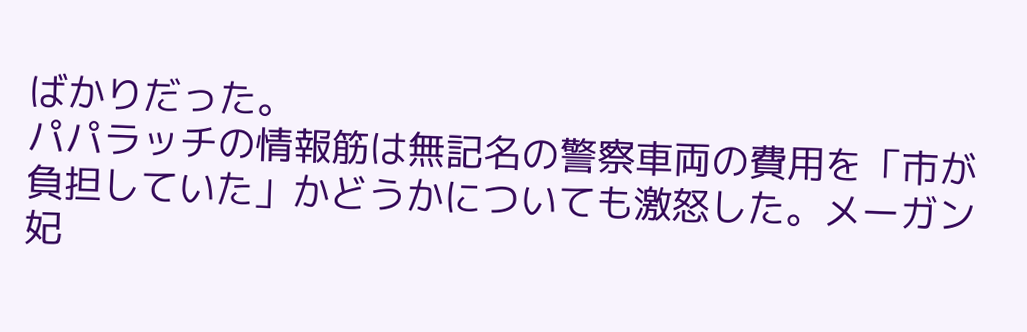ばかりだった。
パパラッチの情報筋は無記名の警察車両の費用を「市が負担していた」かどうかについても激怒した。メーガン妃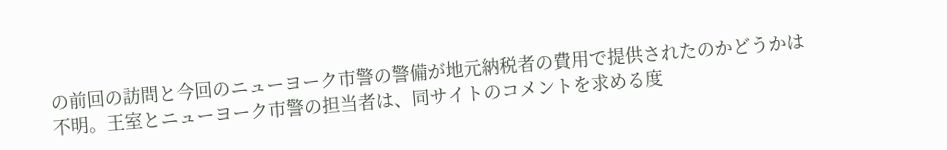の前回の訪問と今回のニューヨーク市警の警備が地元納税者の費用で提供されたのかどうかは不明。王室とニューヨーク市警の担当者は、同サイトのコメントを求める度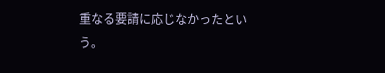重なる要請に応じなかったという。